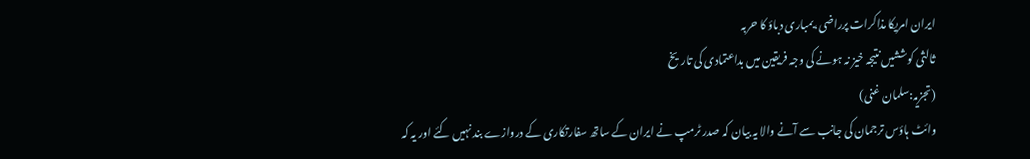ایران امریکا مذاکرات پرراضی،بمباری دباؤ کا حربہ
ثالثی کوششیں نتیجہ خیز نہ ہونے کی وجہ فریقین میں بداعتمادی کی تاریخ
(تجزیہ:سلمان غنی)
وائٹ ہاؤس ترجمان کی جانب سے آنے والا یہ بیان کہ صدر ٹرمپ نے ایران کے ساتھ سفارتکاری کے دروازے بند نہیں کئے اور یہ کہ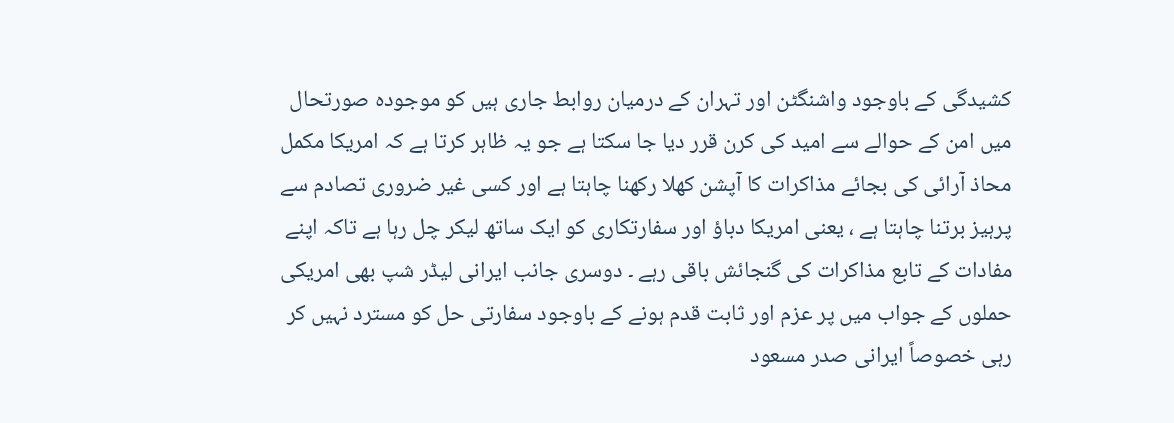کشیدگی کے باوجود واشنگٹن اور تہران کے درمیان روابط جاری ہیں کو موجودہ صورتحال میں امن کے حوالے سے امید کی کرن قرر دیا جا سکتا ہے جو یہ ظاہر کرتا ہے کہ امریکا مکمل محاذ آرائی کی بجائے مذاکرات کا آپشن کھلا رکھنا چاہتا ہے اور کسی غیر ضروری تصادم سے پرہیز برتنا چاہتا ہے ، یعنی امریکا دباؤ اور سفارتکاری کو ایک ساتھ لیکر چل رہا ہے تاکہ اپنے مفادات کے تابع مذاکرات کی گنجائش باقی رہے ۔ دوسری جانب ایرانی لیڈر شپ بھی امریکی حملوں کے جواب میں پر عزم اور ثابت قدم ہونے کے باوجود سفارتی حل کو مسترد نہیں کر رہی خصوصاً ایرانی صدر مسعود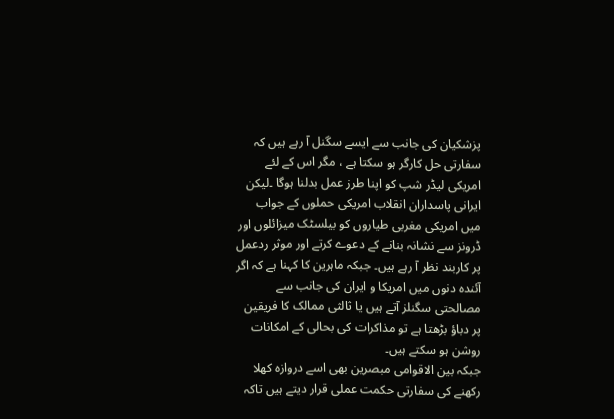پزشکیان کی جانب سے ایسے سگنل آ رہے ہیں کہ سفارتی حل کارگر ہو سکتا ہے ، مگر اس کے لئے امریکی لیڈر شپ کو اپنا طرز عمل بدلنا ہوگا ۔لیکن ایرانی پاسداران انقلاب امریکی حملوں کے جواب میں امریکی مغربی طیاروں کو بیلسٹک میزائلوں اور ڈرونز سے نشانہ بنانے کے دعوے کرتے اور موثر ردعمل پر کاربند نظر آ رہے ہیں۔ جبکہ ماہرین کا کہنا ہے کہ اگر آئندہ دنوں میں امریکا و ایران کی جانب سے مصالحتی سگنلز آتے ہیں یا ثالثی ممالک کا فریقین پر دباؤ بڑھتا ہے تو مذاکرات کی بحالی کے امکانات روشن ہو سکتے ہیں۔
جبکہ بین الاقوامی مبصرین بھی اسے دروازہ کھلا رکھنے کی سفارتی حکمت عملی قرار دیتے ہیں تاکہ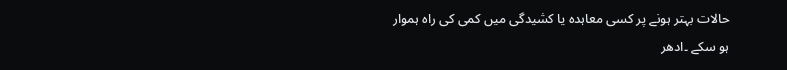حالات بہتر ہونے پر کسی معاہدہ یا کشیدگی میں کمی کی راہ ہموار ہو سکے ۔ادھر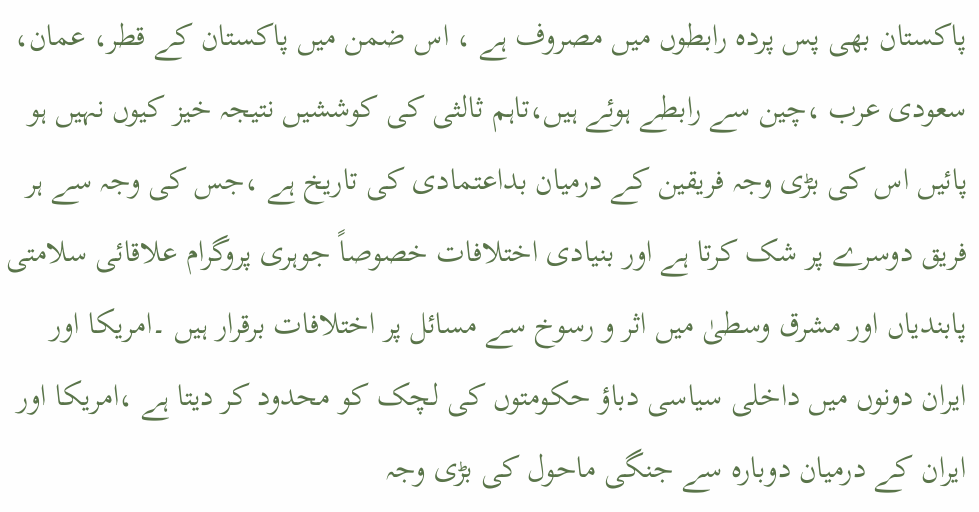پاکستان بھی پس پردہ رابطوں میں مصروف ہے ، اس ضمن میں پاکستان کے قطر، عمان، سعودی عرب ،چین سے رابطے ہوئے ہیں،تاہم ثالثی کی کوششیں نتیجہ خیز کیوں نہیں ہو پائیں اس کی بڑی وجہ فریقین کے درمیان بداعتمادی کی تاریخ ہے ،جس کی وجہ سے ہر فریق دوسرے پر شک کرتا ہے اور بنیادی اختلافات خصوصاً جوہری پروگرام علاقائی سلامتی پابندیاں اور مشرق وسطیٰ میں اثر و رسوخ سے مسائل پر اختلافات برقرار ہیں ۔امریکا اور ایران دونوں میں داخلی سیاسی دباؤ حکومتوں کی لچک کو محدود کر دیتا ہے ،امریکا اور ایران کے درمیان دوبارہ سے جنگی ماحول کی بڑی وجہ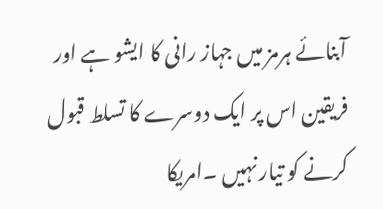آبنائے ہرمز میں جہاز رانی کا ایشو ہے اور فریقین اس پر ایک دوسرے کا تسلط قبول کرنے کو تیار نہیں ۔امریکا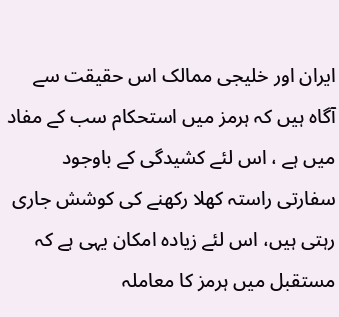ایران اور خلیجی ممالک اس حقیقت سے آگاہ ہیں کہ ہرمز میں استحکام سب کے مفاد میں ہے ، اس لئے کشیدگی کے باوجود سفارتی راستہ کھلا رکھنے کی کوشش جاری رہتی ہیں، اس لئے زیادہ امکان یہی ہے کہ مستقبل میں ہرمز کا معاملہ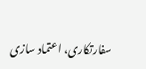سفارتکاری، اعتماد سازی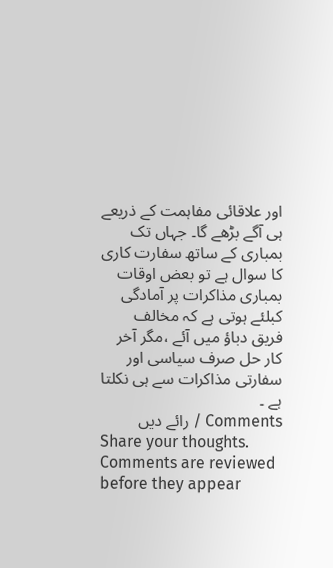اور علاقائی مفاہمت کے ذریعے ہی آگے بڑھے گا۔ جہاں تک بمباری کے ساتھ سفارت کاری کا سوال ہے تو بعض اوقات بمباری مذاکرات پر آمادگی کبلئے ہوتی ہے کہ مخالف فریق دباؤ میں آئے ،مگر آخر کار حل صرف سیاسی اور سفارتی مذاکرات سے ہی نکلتا ہے ۔
Comments / رائے دیں
Share your thoughts. Comments are reviewed before they appear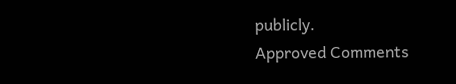publicly.
Approved Comments